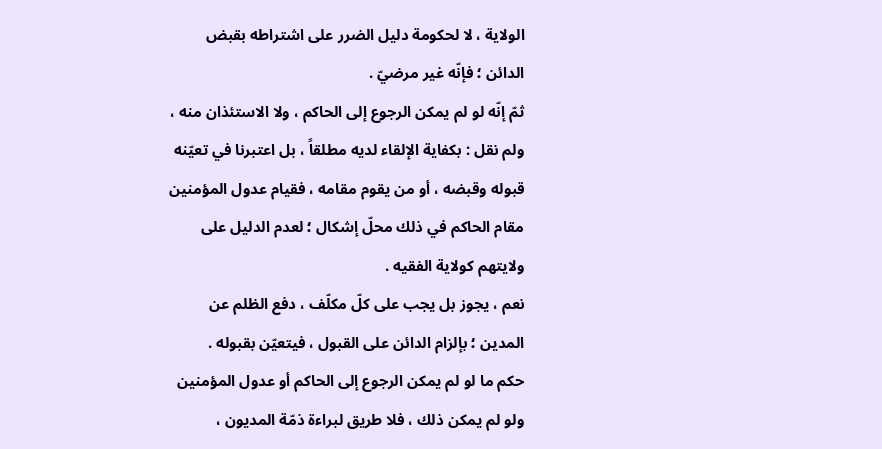الولاية ، لا لحكومة دليل الضرر على اشتراطه بقبض الدائن ؛ فإنّه غير مرضيّ .
ثمّ إنّه لو لم يمكن الرجوع إلى الحاكم ، ولا الاستئذان منه ، ولم نقل : بكفاية الإلقاء لديه مطلقاً ، بل اعتبرنا في تعيّنه قبوله وقبضه ، أو من يقوم مقامه ، فقيام عدول المؤمنين مقام الحاكم في ذلك محلّ إشكال ؛ لعدم الدليل على ولايتهم كولاية الفقيه .
نعم ، يجوز بل يجب على كلّ مكلّف ، دفع الظلم عن المدين ؛ بإلزام الدائن على القبول ، فيتعيّن بقبوله .
حكم ما لو لم يمكن الرجوع إلى الحاكم أو عدول المؤمنين
ولو لم يمكن ذلك ، فلا طريق لبراءة ذمّة المديون ،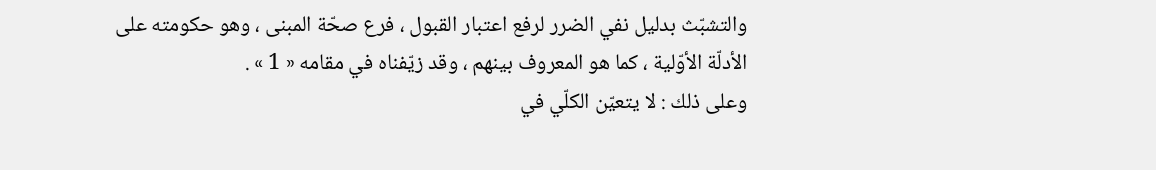والتشبّث بدليل نفي الضرر لرفع اعتبار القبول ، فرع صحّة المبنى ، وهو حكومته على الأدلّة الأوّلية ، كما هو المعروف بينهم ، وقد زيّفناه في مقامه « 1 » .
وعلى ذلك : لا يتعيّن الكلّي في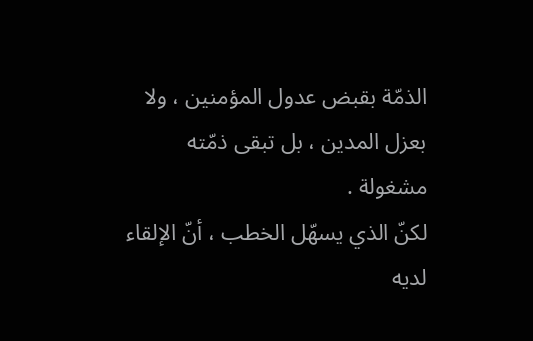الذمّة بقبض عدول المؤمنين ، ولا بعزل المدين ، بل تبقى ذمّته مشغولة .
لكنّ الذي يسهّل الخطب ، أنّ الإلقاء لديه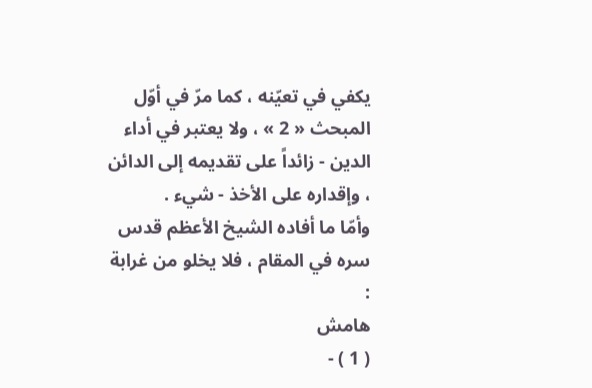يكفي في تعيّنه ، كما مرّ في أوّل المبحث « 2 » ، ولا يعتبر في أداء الدين - زائداً على تقديمه إلى الدائن ، وإقداره على الأخذ - شيء .
وأمّا ما أفاده الشيخ الأعظم قدس سره في المقام ، فلا يخلو من غرابة :
هامش
( 1 ) -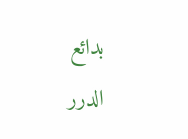بدائع الدرر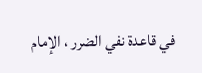في قاعدة نفي الضرر ، الإمام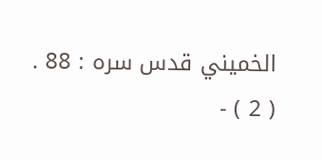الخميني قدس سره : 88 .
( 2 ) -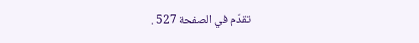تقدّم في الصفحة 527 .